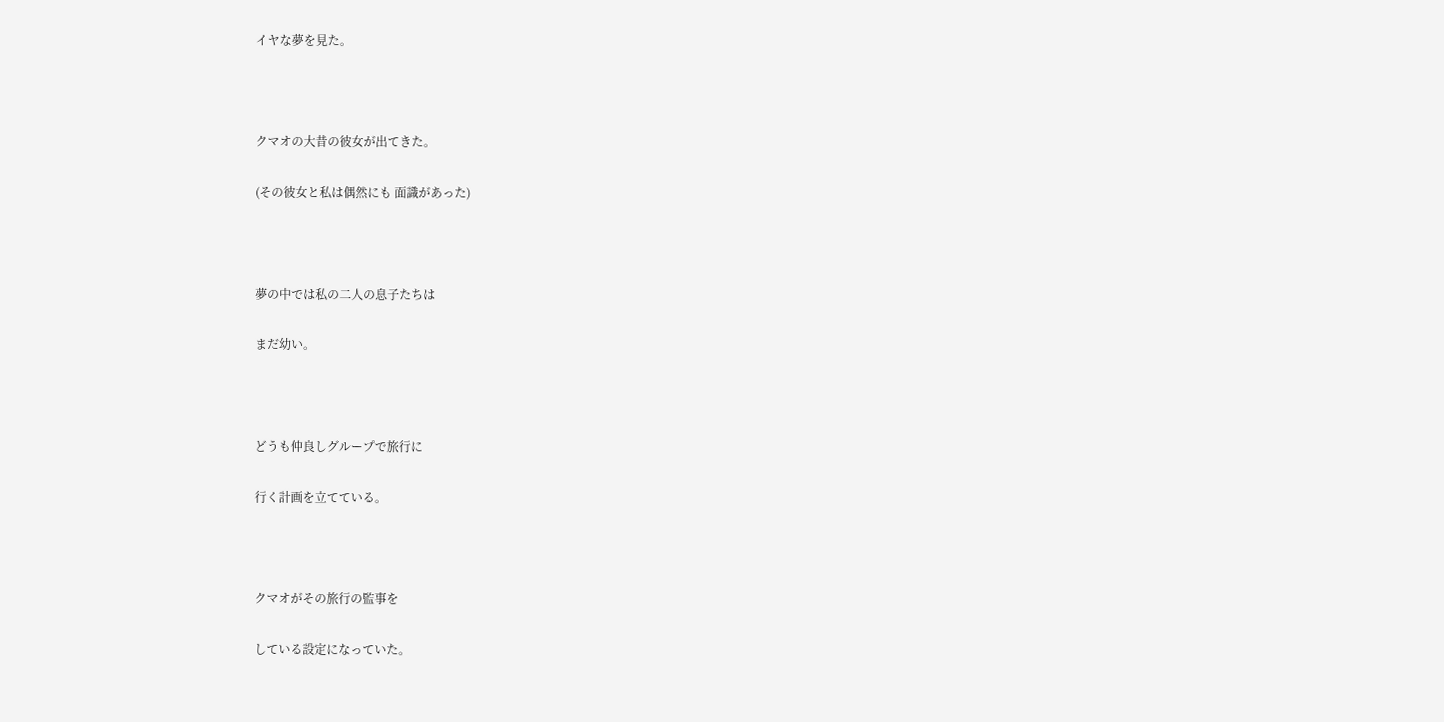イヤな夢を見た。



クマオの大昔の彼女が出てきた。

(その彼女と私は偶然にも 面識があった)



夢の中では私の二人の息子たちは

まだ幼い。



どうも仲良しグループで旅行に

行く計画を立てている。



クマオがその旅行の監事を

している設定になっていた。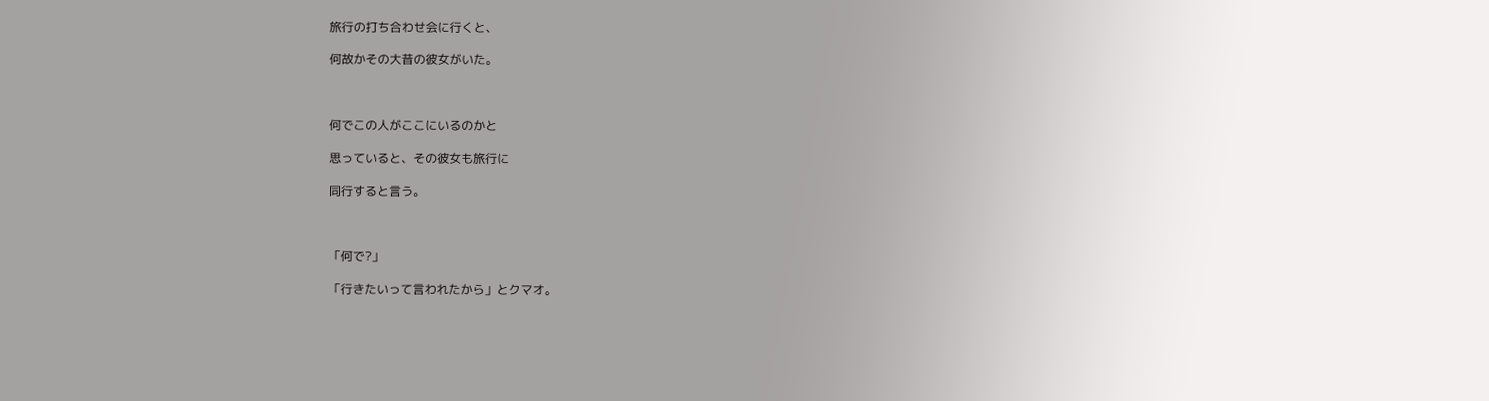旅行の打ち合わせ会に行くと、

何故かその大昔の彼女がいた。



何でこの人がここにいるのかと

思っていると、その彼女も旅行に

同行すると言う。



「何で?」

「行きたいって言われたから」とクマオ。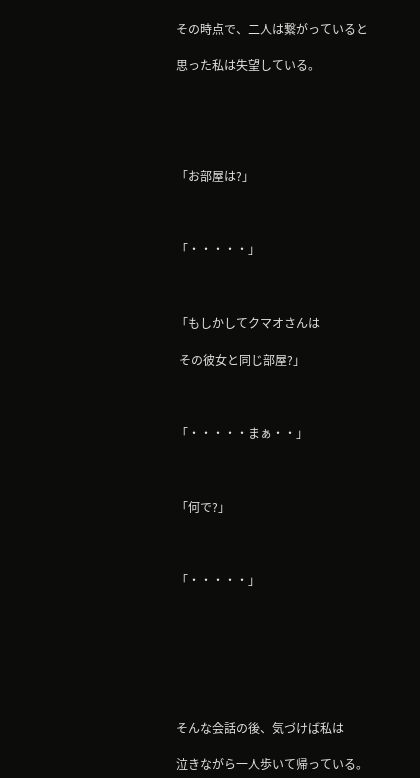その時点で、二人は繋がっていると

思った私は失望している。





「お部屋は?」



「・・・・・」



「もしかしてクマオさんは

 その彼女と同じ部屋?」



「・・・・・まぁ・・」



「何で?」



「・・・・・」







そんな会話の後、気づけば私は

泣きながら一人歩いて帰っている。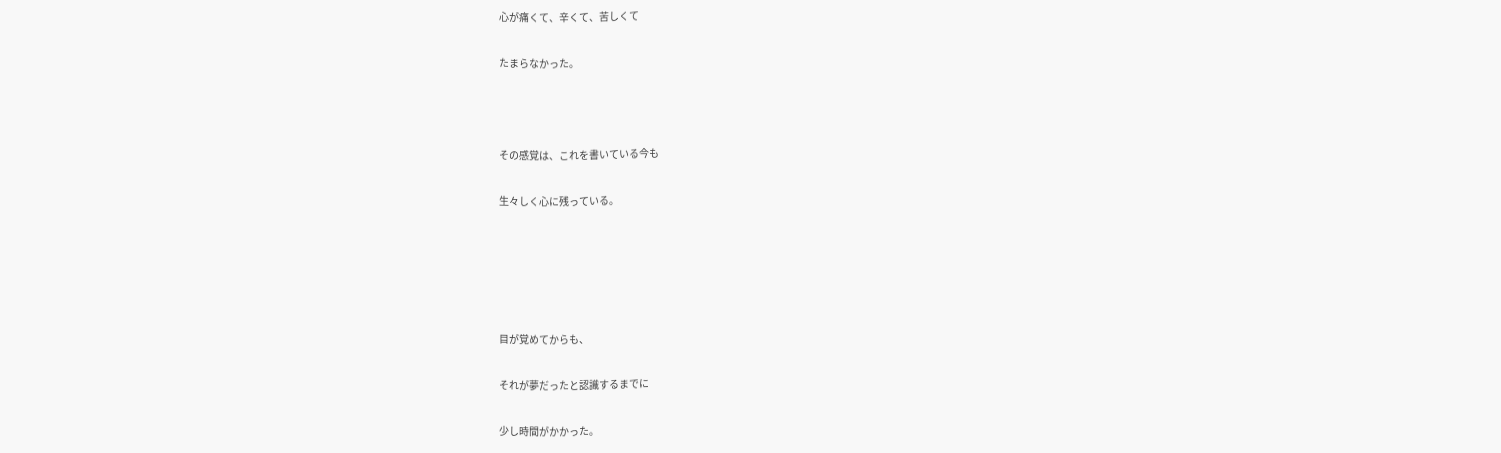心が痛くて、辛くて、苦しくて

たまらなかった。



その感覚は、これを書いている今も

生々しく心に残っている。





目が覚めてからも、

それが夢だったと認識するまでに

少し時間がかかった。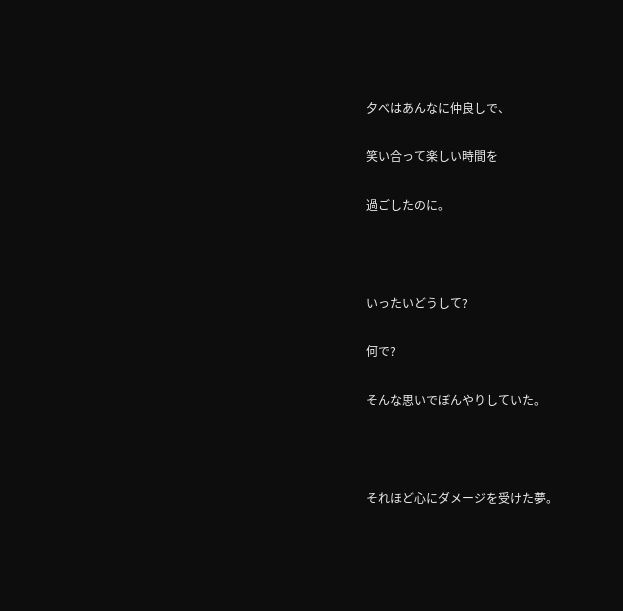夕べはあんなに仲良しで、

笑い合って楽しい時間を

過ごしたのに。



いったいどうして?

何で?

そんな思いでぼんやりしていた。



それほど心にダメージを受けた夢。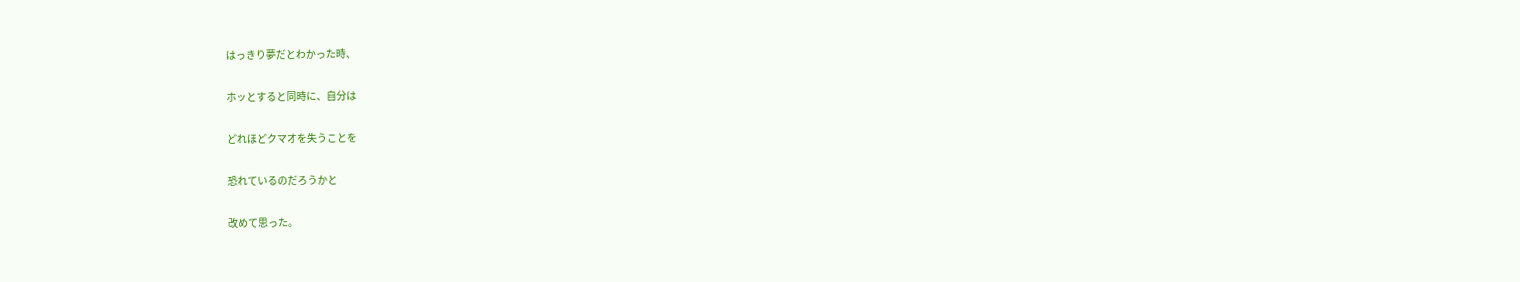はっきり夢だとわかった時、

ホッとすると同時に、自分は

どれほどクマオを失うことを

恐れているのだろうかと

改めて思った。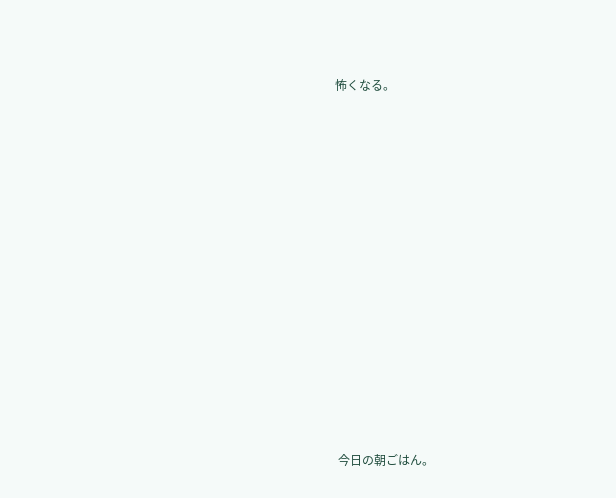怖くなる。













 今日の朝ごはん。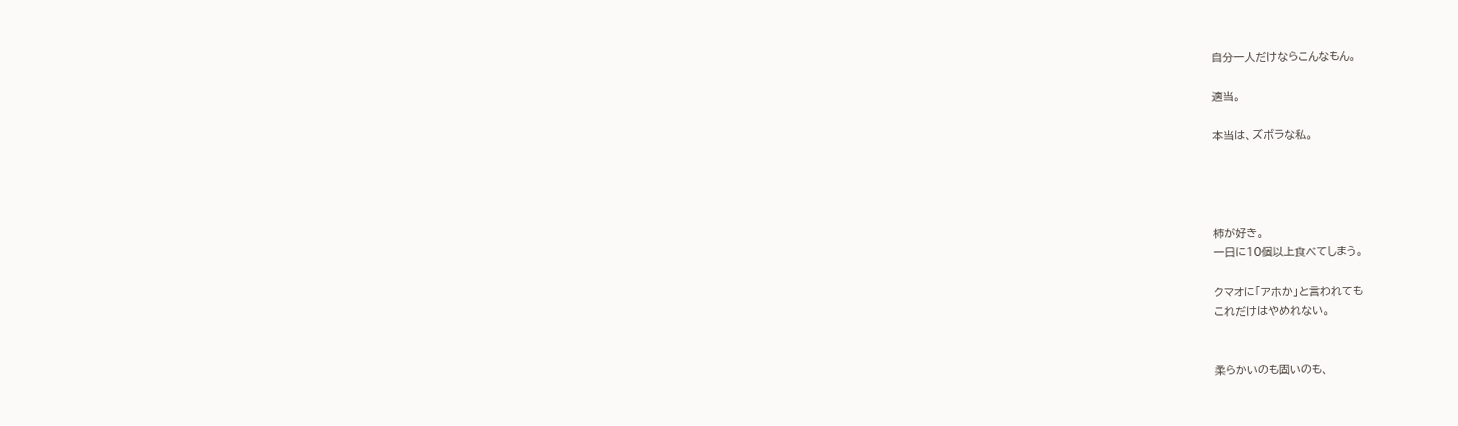自分一人だけならこんなもん。

適当。

本当は、ズボラな私。




柿が好き。
一日に10個以上食べてしまう。

クマオに「アホか」と言われても
これだけはやめれない。


柔らかいのも固いのも、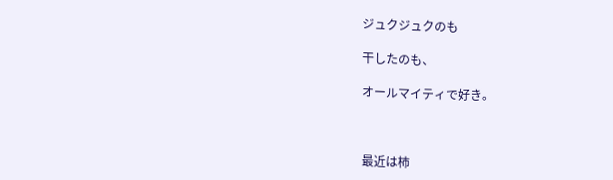ジュクジュクのも

干したのも、

オールマイティで好き。



最近は柿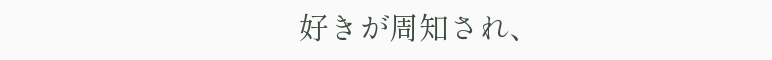好きが周知され、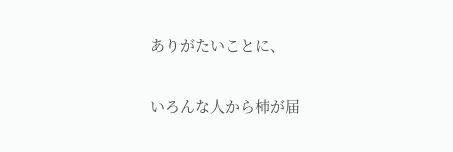ありがたいことに、

いろんな人から柿が届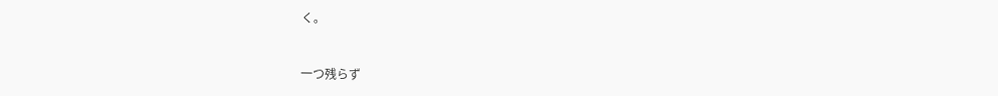く。



一つ残らず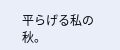平らげる私の秋。